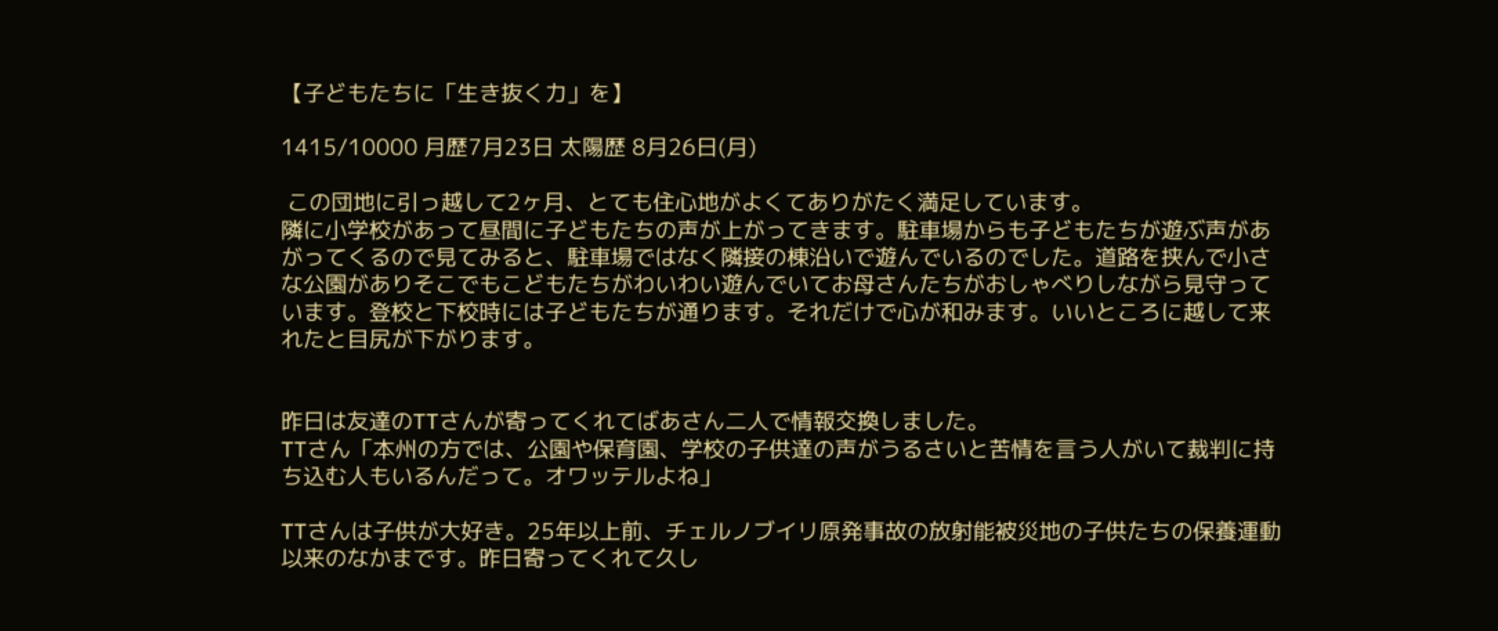【子どもたちに「生き抜く力」を】

1415/10000 月歴7月23日 太陽歴 8月26日(月)

 この団地に引っ越して2ヶ月、とても住心地がよくてありがたく満足しています。
隣に小学校があって昼間に子どもたちの声が上がってきます。駐車場からも子どもたちが遊ぶ声があがってくるので見てみると、駐車場ではなく隣接の棟沿いで遊んでいるのでした。道路を挟んで小さな公園がありそこでもこどもたちがわいわい遊んでいてお母さんたちがおしゃべりしながら見守っています。登校と下校時には子どもたちが通ります。それだけで心が和みます。いいところに越して来れたと目尻が下がります。


昨日は友達のTTさんが寄ってくれてばあさん二人で情報交換しました。
TTさん「本州の方では、公園や保育園、学校の子供達の声がうるさいと苦情を言う人がいて裁判に持ち込む人もいるんだって。オワッテルよね」

TTさんは子供が大好き。25年以上前、チェルノブイリ原発事故の放射能被災地の子供たちの保養運動以来のなかまです。昨日寄ってくれて久し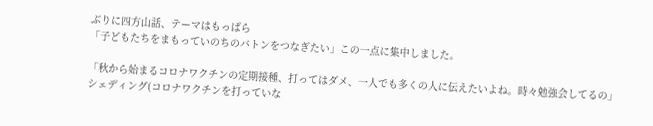ぶりに四方山話、テーマはもっぱら
「子どもたちをまもっていのちのバトンをつなぎたい」この一点に集中しました。

「秋から始まるコロナワクチンの定期接種、打ってはダメ、一人でも多くの人に伝えたいよね。時々勉強会してるの」
シェディング(コロナワクチンを打っていな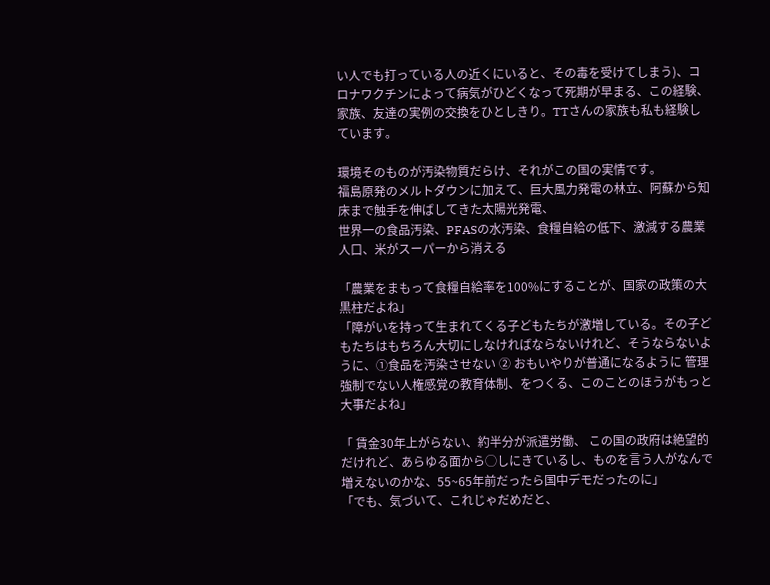い人でも打っている人の近くにいると、その毒を受けてしまう)、コロナワクチンによって病気がひどくなって死期が早まる、この経験、家族、友達の実例の交換をひとしきり。TTさんの家族も私も経験しています。

環境そのものが汚染物質だらけ、それがこの国の実情です。
福島原発のメルトダウンに加えて、巨大風力発電の林立、阿蘇から知床まで触手を伸ばしてきた太陽光発電、
世界一の食品汚染、PFASの水汚染、食糧自給の低下、激減する農業人口、米がスーパーから消える

「農業をまもって食糧自給率を100%にすることが、国家の政策の大黒柱だよね」
「障がいを持って生まれてくる子どもたちが激増している。その子どもたちはもちろん大切にしなければならないけれど、そうならないように、①食品を汚染させない ② おもいやりが普通になるように 管理強制でない人権感覚の教育体制、をつくる、このことのほうがもっと大事だよね」

「 賃金30年上がらない、約半分が派遣労働、 この国の政府は絶望的だけれど、あらゆる面から◯しにきているし、ものを言う人がなんで増えないのかな、55~65年前だったら国中デモだったのに」
「でも、気づいて、これじゃだめだと、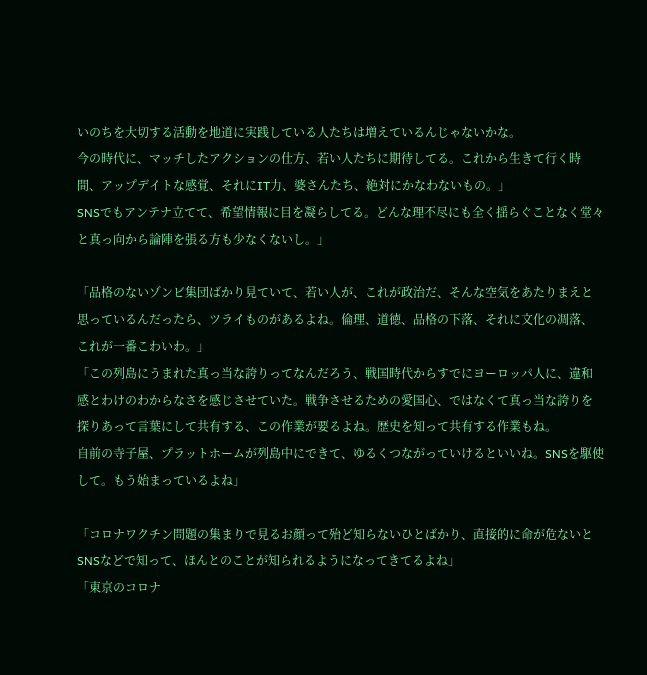いのちを大切する活動を地道に実践している人たちは増えているんじゃないかな。
今の時代に、マッチしたアクションの仕方、若い人たちに期待してる。これから生きて行く時間、アップデイトな感覚、それにIT力、婆さんたち、絶対にかなわないもの。」
SNSでもアンテナ立てて、希望情報に目を凝らしてる。どんな理不尽にも全く揺らぐことなく堂々と真っ向から論陣を張る方も少なくないし。」

「品格のないゾンビ集団ばかり見ていて、若い人が、これが政治だ、そんな空気をあたりまえと思っているんだったら、ツライものがあるよね。倫理、道徳、品格の下落、それに文化の凋落、これが一番こわいわ。」
「この列島にうまれた真っ当な誇りってなんだろう、戦国時代からすでにヨーロッパ人に、違和感とわけのわからなさを感じさせていた。戦争させるための愛国心、ではなくて真っ当な誇りを探りあって言葉にして共有する、この作業が要るよね。歴史を知って共有する作業もね。
自前の寺子屋、プラットホームが列島中にできて、ゆるくつながっていけるといいね。SNSを駆使して。もう始まっているよね」

「コロナワクチン問題の集まりで見るお顔って殆ど知らないひとばかり、直接的に命が危ないとSNSなどで知って、ほんとのことが知られるようになってきてるよね」
「東京のコロナ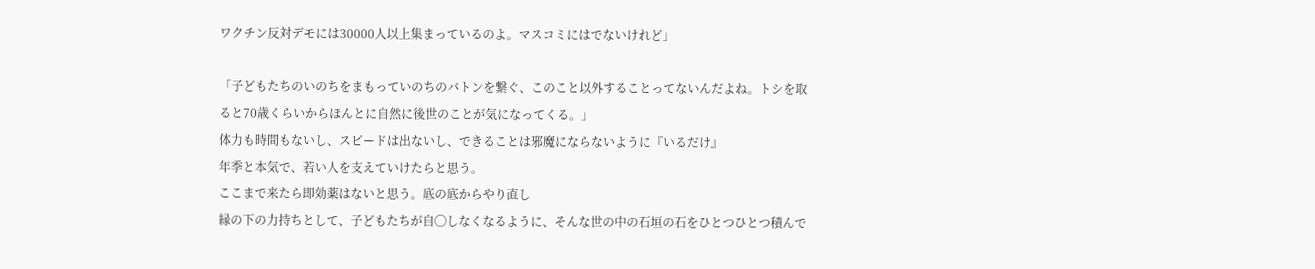ワクチン反対デモには30000人以上集まっているのよ。マスコミにはでないけれど」

「子どもたちのいのちをまもっていのちのバトンを繋ぐ、このこと以外することってないんだよね。トシを取ると70歳くらいからほんとに自然に後世のことが気になってくる。」
体力も時間もないし、スピードは出ないし、できることは邪魔にならないように『いるだけ』
年季と本気で、若い人を支えていけたらと思う。
ここまで来たら即効薬はないと思う。底の底からやり直し
縁の下の力持ちとして、子どもたちが自◯しなくなるように、そんな世の中の石垣の石をひとつひとつ積んで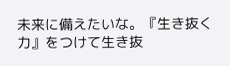未来に備えたいな。『生き抜く力』をつけて生き抜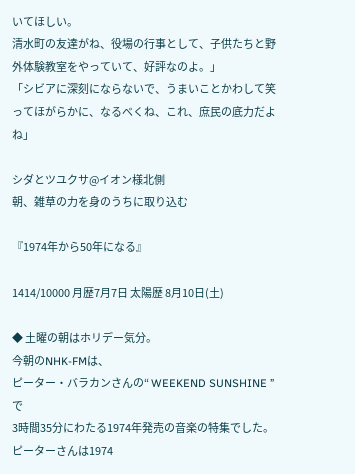いてほしい。
清水町の友達がね、役場の行事として、子供たちと野外体験教室をやっていて、好評なのよ。」
「シビアに深刻にならないで、うまいことかわして笑ってほがらかに、なるべくね、これ、庶民の底力だよね」

シダとツユクサ@イオン様北側
朝、雑草の力を身のうちに取り込む

『1974年から50年になる』

1414/10000 月歴7月7日 太陽歴 8月10日(土)

◆ 土曜の朝はホリデー気分。
今朝のNHK-FMは、
ピーター・バラカンさんの“ WEEKEND SUNSHINE ”で
3時間35分にわたる1974年発売の音楽の特集でした。
ピーターさんは1974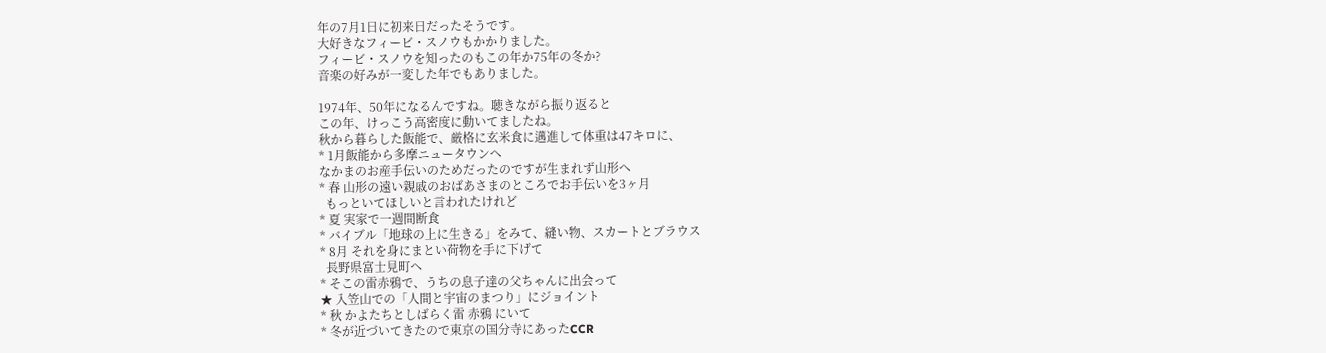年の7月1日に初来日だったそうです。
大好きなフィービ・スノウもかかりました。
フィービ・スノウを知ったのもこの年か75年の冬か?
音楽の好みが一変した年でもありました。

1974年、50年になるんですね。聴きながら振り返ると
この年、けっこう高密度に動いてましたね。
秋から暮らした飯能で、厳格に玄米食に邁進して体重は47キロに、
* 1月飯能から多摩ニュータウンへ
なかまのお産手伝いのためだったのですが生まれず山形へ
* 春 山形の遠い親戚のおばあさまのところでお手伝いを3ヶ月
  もっといてほしいと言われたけれど
* 夏 実家で一週間断食
* バイブル「地球の上に生きる」をみて、縫い物、スカートとブラウス
* 8月 それを身にまとい荷物を手に下げて
  長野県富士見町へ
* そこの雷赤鴉で、うちの息子達の父ちゃんに出会って
★ 入笠山での「人間と宇宙のまつり」にジョイント
* 秋 かよたちとしばらく雷 赤鴉 にいて
* 冬が近づいてきたので東京の国分寺にあったCCR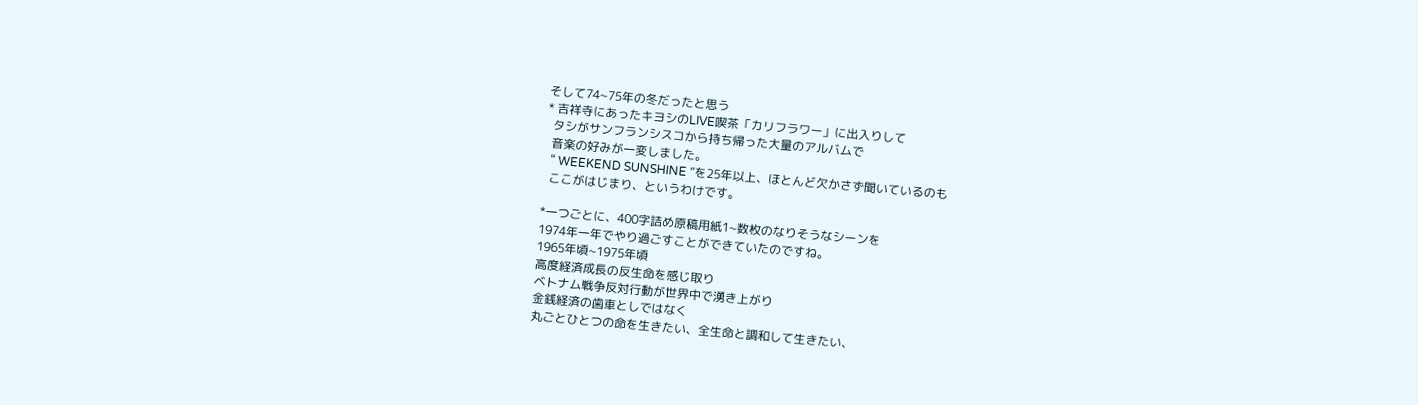そして74~75年の冬だったと思う
* 吉祥寺にあったキヨシのLIVE喫茶「カリフラワー」に出入りして
  タシがサンフランシスコから持ち帰った大量のアルバムで
  音楽の好みが一変しました。
  “ WEEKEND SUNSHINE ”を25年以上、ほとんど欠かさず聞いているのも
  ここがはじまり、というわけです。

*一つごとに、400字詰め原稿用紙1~数枚のなりそうなシーンを
1974年一年でやり過ごすことができていたのですね。
1965年頃~1975年頃
高度経済成長の反生命を感じ取り
ベトナム戦争反対行動が世界中で湧き上がり
金銭経済の歯車としではなく
丸ごとひとつの命を生きたい、全生命と調和して生きたい、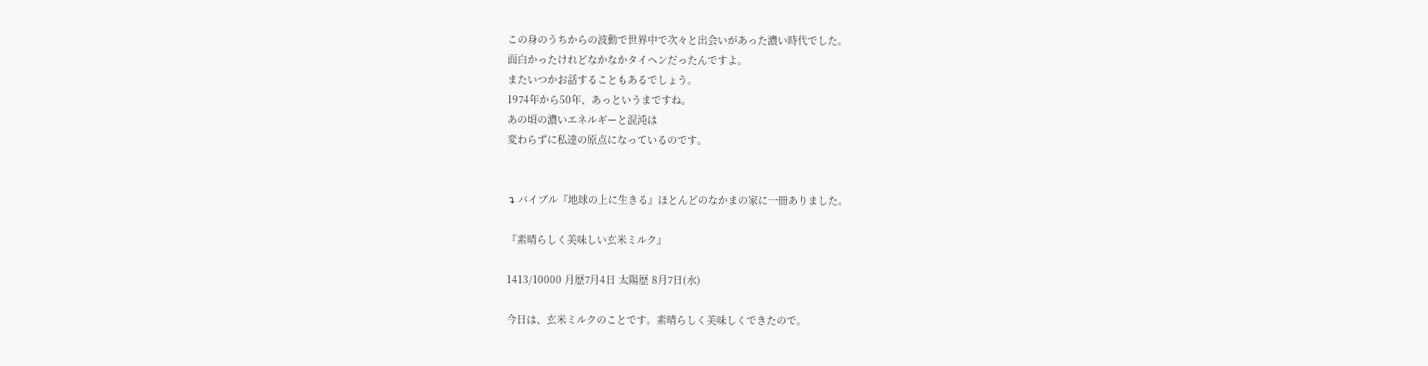この身のうちからの波動で世界中で次々と出会いがあった濃い時代でした。
面白かったけれどなかなかタイヘンだったんですよ。
またいつかお話することもあるでしょう。
1974年から50年、あっというまですね。
あの頃の濃いエネルギーと混沌は
変わらずに私達の原点になっているのです。


↴ バイブル『地球の上に生きる』ほとんどのなかまの家に一冊ありました。

『素晴らしく美味しい玄米ミルク』

1413/10000 月歴7月4日 太陽歴 8月7日(水)

今日は、玄米ミルクのことです。素晴らしく美味しくできたので。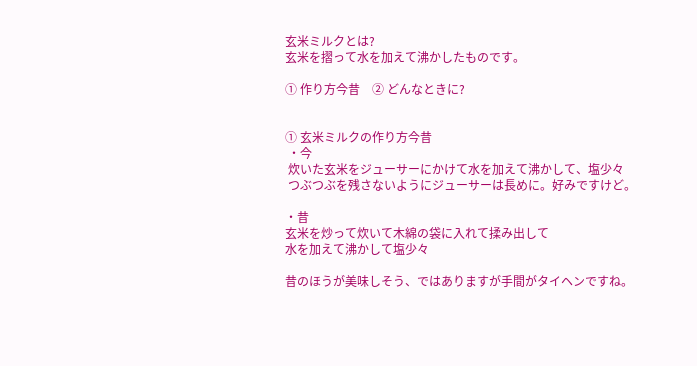玄米ミルクとは?
玄米を摺って水を加えて沸かしたものです。

① 作り方今昔    ② どんなときに?


① 玄米ミルクの作り方今昔
 ・今
 炊いた玄米をジューサーにかけて水を加えて沸かして、塩少々
 つぶつぶを残さないようにジューサーは長めに。好みですけど。

・昔
玄米を炒って炊いて木綿の袋に入れて揉み出して
水を加えて沸かして塩少々

昔のほうが美味しそう、ではありますが手間がタイヘンですね。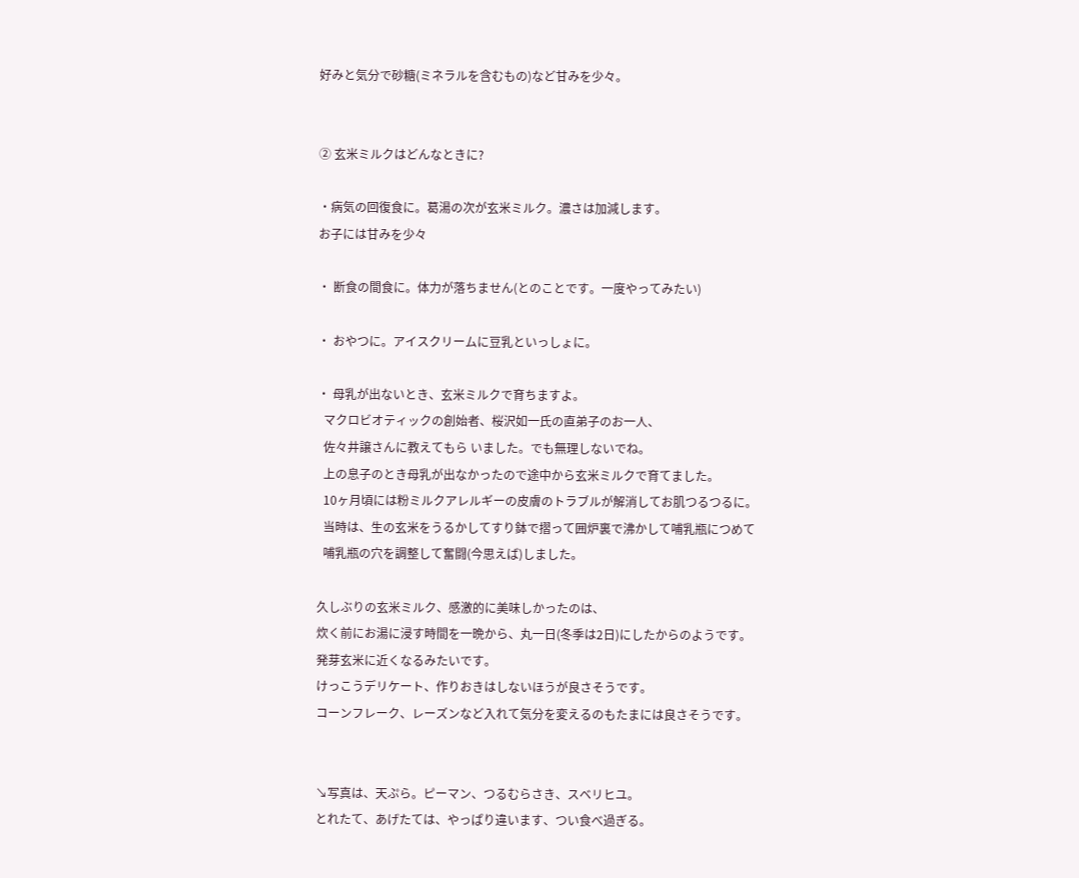好みと気分で砂糖(ミネラルを含むもの)など甘みを少々。


② 玄米ミルクはどんなときに?

・病気の回復食に。葛湯の次が玄米ミルク。濃さは加減します。
お子には甘みを少々

・ 断食の間食に。体力が落ちません(とのことです。一度やってみたい)

・ おやつに。アイスクリームに豆乳といっしょに。

・ 母乳が出ないとき、玄米ミルクで育ちますよ。
  マクロビオティックの創始者、桜沢如一氏の直弟子のお一人、
  佐々井譲さんに教えてもら いました。でも無理しないでね。
  上の息子のとき母乳が出なかったので途中から玄米ミルクで育てました。
  10ヶ月頃には粉ミルクアレルギーの皮膚のトラブルが解消してお肌つるつるに。
  当時は、生の玄米をうるかしてすり鉢で摺って囲炉裏で沸かして哺乳瓶につめて
  哺乳瓶の穴を調整して奮闘(今思えば)しました。

久しぶりの玄米ミルク、感激的に美味しかったのは、
炊く前にお湯に浸す時間を一晩から、丸一日(冬季は2日)にしたからのようです。
発芽玄米に近くなるみたいです。
けっこうデリケート、作りおきはしないほうが良さそうです。
コーンフレーク、レーズンなど入れて気分を変えるのもたまには良さそうです。


↘写真は、天ぷら。ピーマン、つるむらさき、スベリヒユ。
とれたて、あげたては、やっぱり違います、つい食べ過ぎる。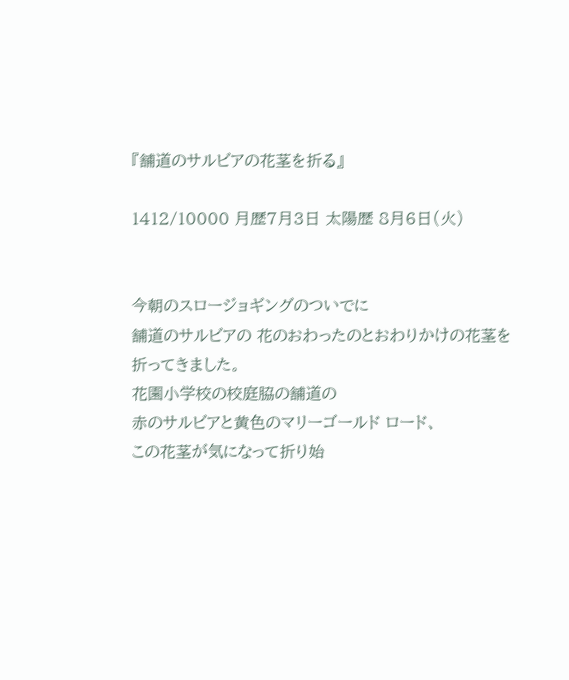『舗道のサルビアの花茎を折る』

1412/10000 月歴7月3日 太陽歴 8月6日(火)


今朝のスロージョギングのついでに
舗道のサルビアの 花のおわったのとおわりかけの花茎を
折ってきました。
花園小学校の校庭脇の舗道の
赤のサルビアと黄色のマリーゴールド ロード、
この花茎が気になって折り始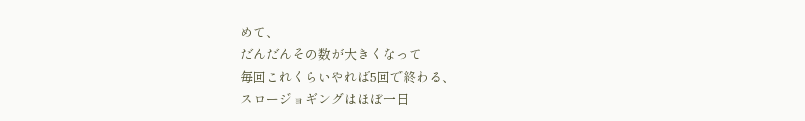めて、
だんだんその数が大きくなって
毎回これくらいやれば5回で終わる、
スロージョギングはほぼ一日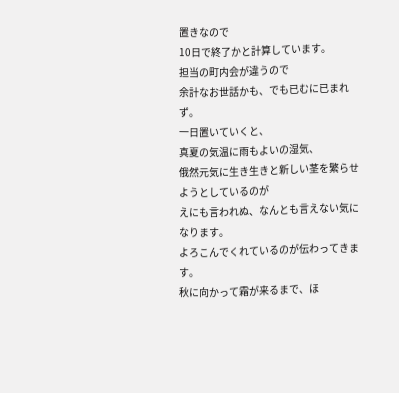置きなので
10日で終了かと計算しています。
担当の町内会が違うので
余計なお世話かも、でも已むに已まれず。
一日置いていくと、
真夏の気温に雨もよいの湿気、
俄然元気に生き生きと新しい茎を繁らせようとしているのが
えにも言われぬ、なんとも言えない気になります。
よろこんでくれているのが伝わってきます。
秋に向かって霜が来るまで、ほ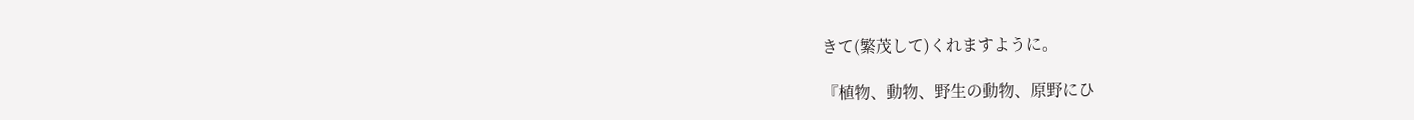きて(繁茂して)くれますように。

『植物、動物、野生の動物、原野にひ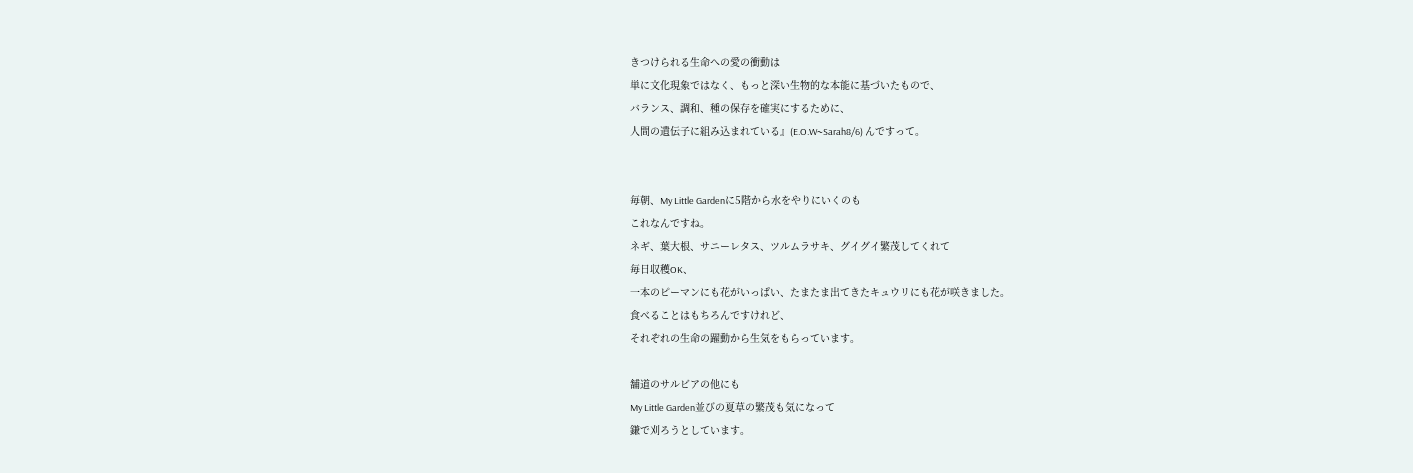きつけられる生命への愛の衝動は
単に文化現象ではなく、もっと深い生物的な本能に基づいたもので、
バランス、調和、種の保存を確実にするために、
人間の遺伝子に組み込まれている』(E.O.W~Sarah8/6) んですって。


毎朝、My Little Gardenに5階から水をやりにいくのも
これなんですね。
ネギ、葉大根、サニーレタス、ツルムラサキ、グイグイ繁茂してくれて
毎日収穫OK、
一本のピーマンにも花がいっぱい、たまたま出てきたキュウリにも花が咲きました。
食べることはもちろんですけれど、
それぞれの生命の躍動から生気をもらっています。

舗道のサルビアの他にも
My Little Garden並びの夏草の繁茂も気になって
鎌で刈ろうとしています。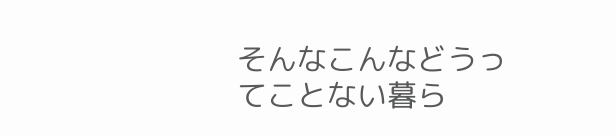そんなこんなどうってことない暮ら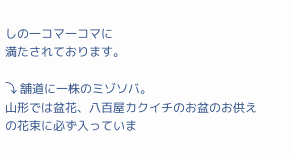しの一コマ一コマに
満たされております。

⤵ 舗道に一株のミゾソバ。
山形では盆花、八百屋カクイチのお盆のお供えの花束に必ず入っていま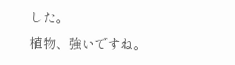した。
植物、強いですね。